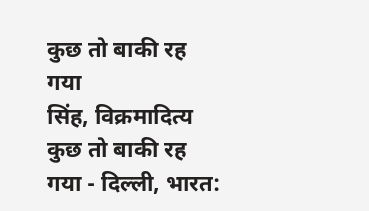कुछ तो बाकी रह गया
सिंह, विक्रमादित्य
कुछ तो बाकी रह गया - दिल्ली, भारत: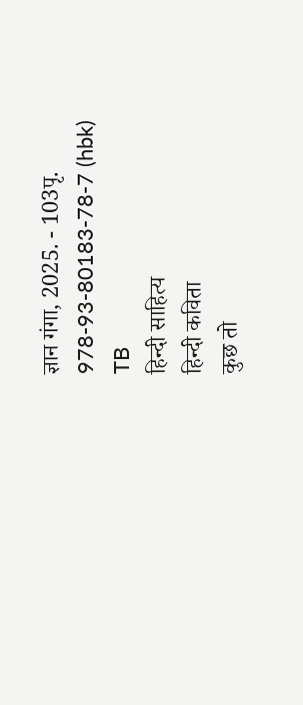ज्ञान गंगा, 2025. - 103पृ.
978-93-80183-78-7 (hbk)
TB
हिन्दी साहित्य
हिन्दी कविता
कुछ तो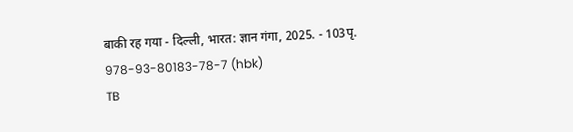बाकी रह गया - दिल्ली, भारत: ज्ञान गंगा, 2025. - 103पृ.
978-93-80183-78-7 (hbk)
TB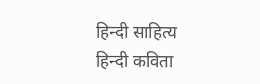हिन्दी साहित्य
हिन्दी कविता